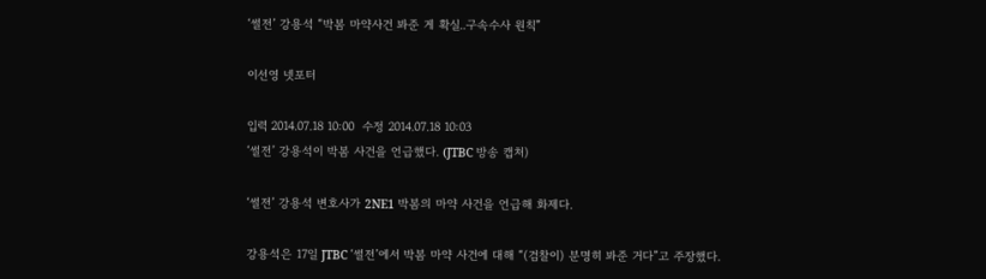‘썰전’ 강용석 “박봄 마약사건 봐준 게 확실..구속수사 원칙”

이선영 넷포터

입력 2014.07.18 10:00  수정 2014.07.18 10:03
‘썰전’ 강용석이 박봄 사건을 언급했다. (JTBC 방송 캡처)

‘썰전’ 강용석 변호사가 2NE1 박봄의 마약 사건을 언급해 화제다.

강용석은 17일 JTBC ‘썰전’에서 박봄 마약 사건에 대해 “(검찰이) 분명히 봐준 거다”고 주장했다.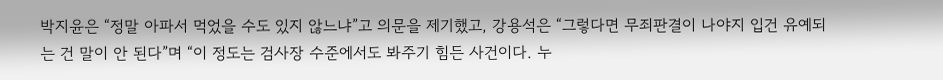박지윤은 “정말 아파서 먹었을 수도 있지 않느냐”고 의문을 제기했고, 강용석은 “그렇다면 무죄판결이 나야지 입건 유예되는 건 말이 안 된다”며 “이 정도는 검사장 수준에서도 봐주기 힘든 사건이다. 누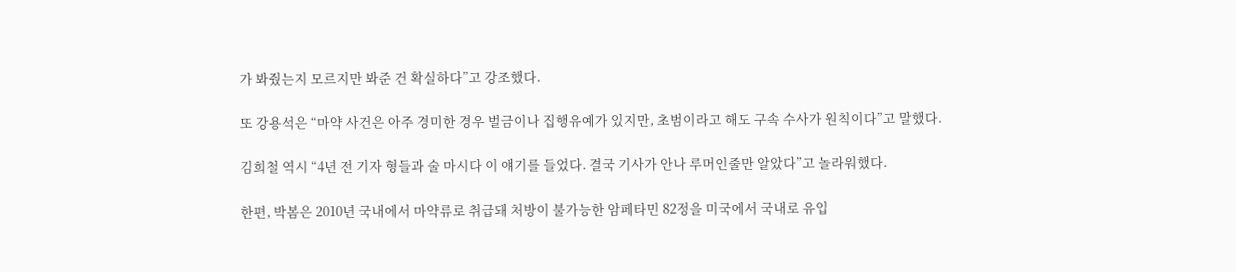가 봐줬는지 모르지만 봐준 건 확실하다”고 강조했다.

또 강용석은 “마약 사건은 아주 경미한 경우 벌금이나 집행유예가 있지만, 초범이라고 해도 구속 수사가 원칙이다”고 말했다.

김희철 역시 “4년 전 기자 형들과 술 마시다 이 얘기를 들었다. 결국 기사가 안나 루머인줄만 알았다”고 놀라워했다.

한편, 박봄은 2010년 국내에서 마약류로 취급돼 처방이 불가능한 암페타민 82정을 미국에서 국내로 유입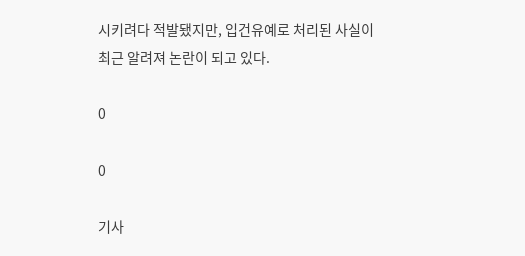시키려다 적발됐지만, 입건유예로 처리된 사실이 최근 알려져 논란이 되고 있다.

0

0

기사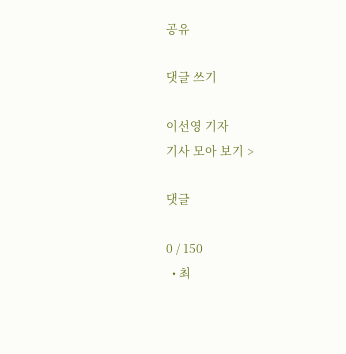공유

댓글 쓰기

이선영 기자
기사 모아 보기 >

댓글

0 / 150
  • 최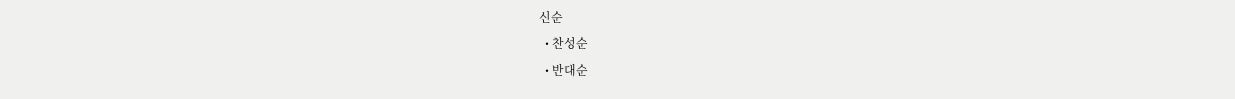신순
  • 찬성순
  • 반대순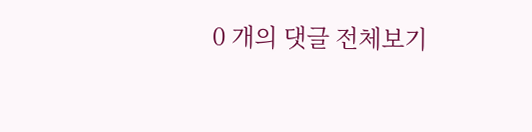0 개의 댓글 전체보기